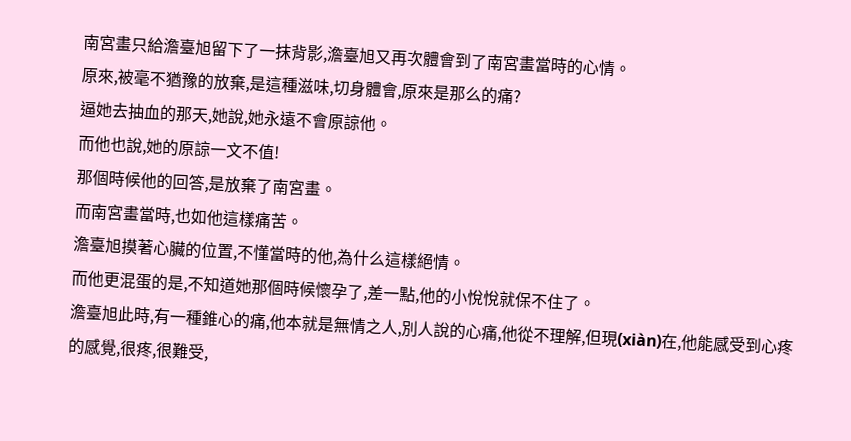南宮畫只給澹臺旭留下了一抹背影,澹臺旭又再次體會到了南宮畫當時的心情。
原來,被毫不猶豫的放棄,是這種滋味,切身體會,原來是那么的痛?
逼她去抽血的那天,她說,她永遠不會原諒他。
而他也說,她的原諒一文不值!
那個時候他的回答,是放棄了南宮畫。
而南宮畫當時,也如他這樣痛苦。
澹臺旭摸著心臟的位置,不懂當時的他,為什么這樣絕情。
而他更混蛋的是,不知道她那個時候懷孕了,差一點,他的小悅悅就保不住了。
澹臺旭此時,有一種錐心的痛,他本就是無情之人,別人說的心痛,他從不理解,但現(xiàn)在,他能感受到心疼的感覺,很疼,很難受,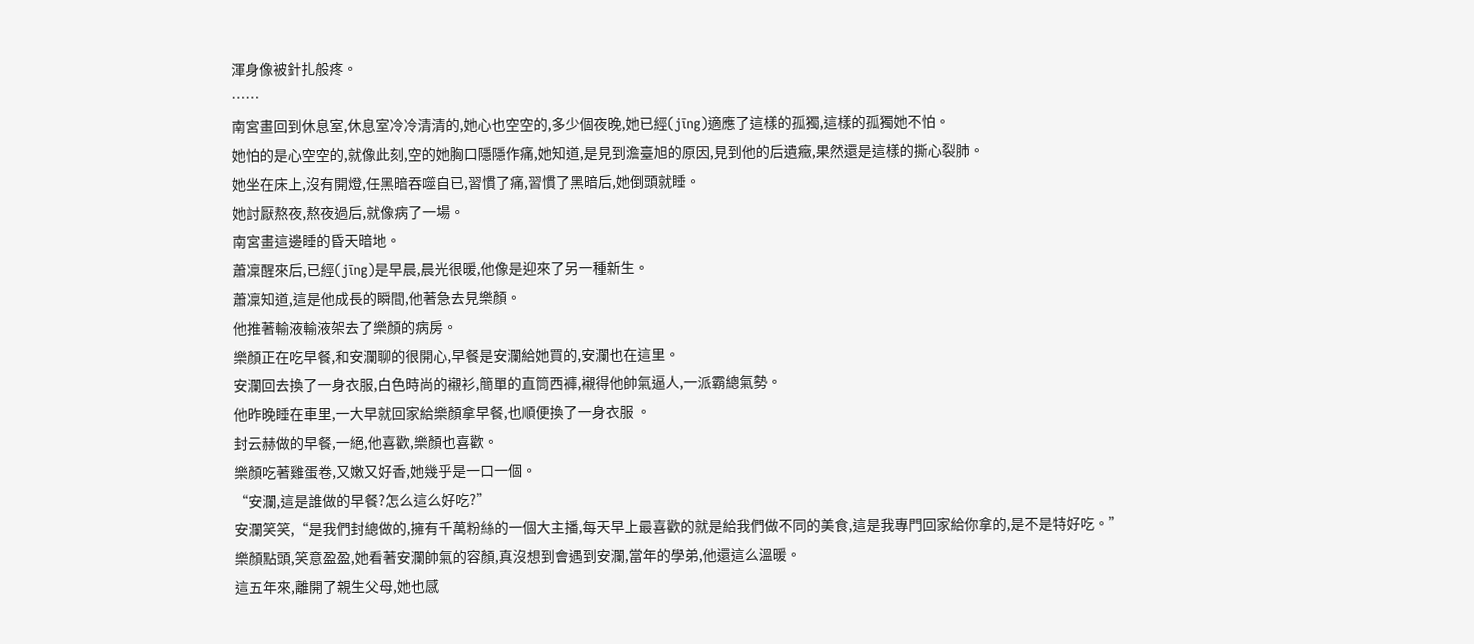渾身像被針扎般疼。
……
南宮畫回到休息室,休息室冷冷清清的,她心也空空的,多少個夜晚,她已經(jīng)適應了這樣的孤獨,這樣的孤獨她不怕。
她怕的是心空空的,就像此刻,空的她胸口隱隱作痛,她知道,是見到澹臺旭的原因,見到他的后遺癥,果然還是這樣的撕心裂肺。
她坐在床上,沒有開燈,任黑暗吞噬自已,習慣了痛,習慣了黑暗后,她倒頭就睡。
她討厭熬夜,熬夜過后,就像病了一場。
南宮畫這邊睡的昏天暗地。
蕭凜醒來后,已經(jīng)是早晨,晨光很暖,他像是迎來了另一種新生。
蕭凜知道,這是他成長的瞬間,他著急去見樂顏。
他推著輸液輸液架去了樂顏的病房。
樂顏正在吃早餐,和安瀾聊的很開心,早餐是安瀾給她買的,安瀾也在這里。
安瀾回去換了一身衣服,白色時尚的襯衫,簡單的直筒西褲,襯得他帥氣逼人,一派霸總氣勢。
他昨晚睡在車里,一大早就回家給樂顏拿早餐,也順便換了一身衣服 。
封云赫做的早餐,一絕,他喜歡,樂顏也喜歡。
樂顏吃著雞蛋卷,又嫩又好香,她幾乎是一口一個。
“安瀾,這是誰做的早餐?怎么這么好吃?”
安瀾笑笑,“是我們封總做的,擁有千萬粉絲的一個大主播,每天早上最喜歡的就是給我們做不同的美食,這是我專門回家給你拿的,是不是特好吃。”
樂顏點頭,笑意盈盈,她看著安瀾帥氣的容顏,真沒想到會遇到安瀾,當年的學弟,他還這么溫暖。
這五年來,離開了親生父母,她也感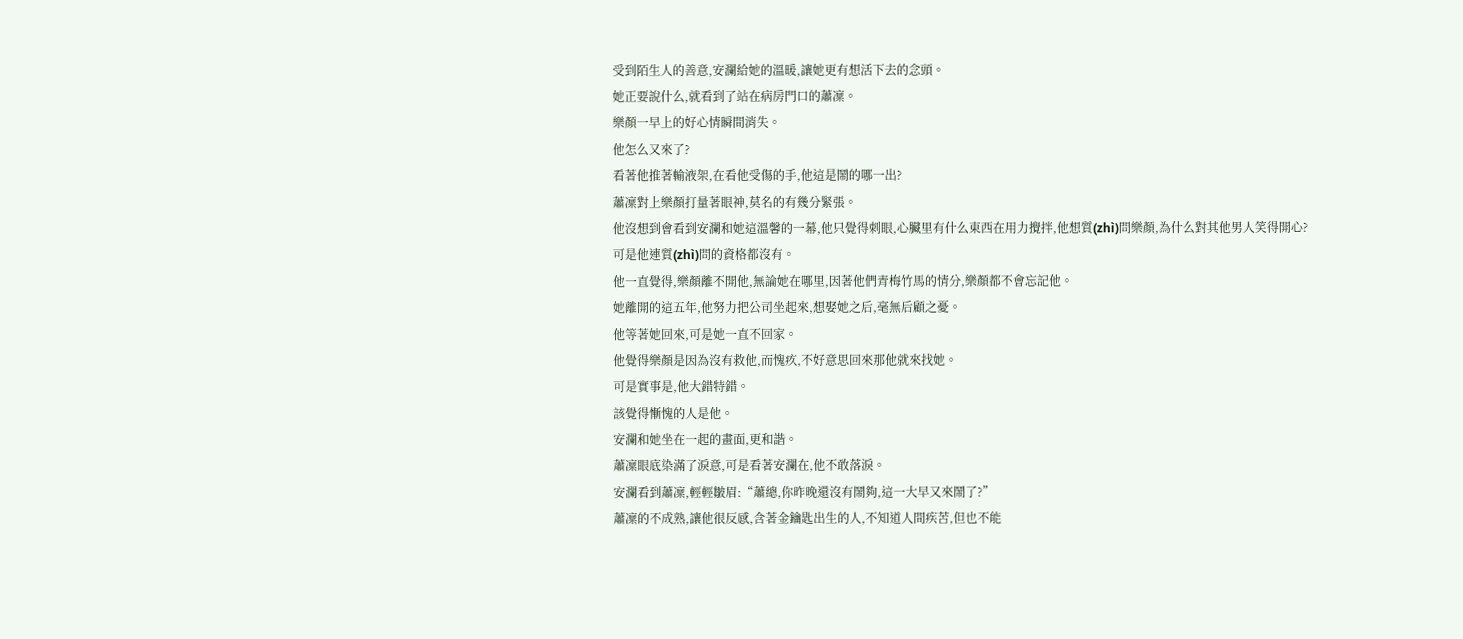受到陌生人的善意,安瀾給她的溫暖,讓她更有想活下去的念頭。
她正要說什么,就看到了站在病房門口的蕭凜。
樂顏一早上的好心情瞬間消失。
他怎么又來了?
看著他推著輸液架,在看他受傷的手,他這是鬧的哪一出?
蕭凜對上樂顏打量著眼神,莫名的有幾分緊張。
他沒想到會看到安瀾和她這溫馨的一幕,他只覺得刺眼,心臟里有什么東西在用力攪拌,他想質(zhì)問樂顏,為什么對其他男人笑得開心?
可是他連質(zhì)問的資格都沒有。
他一直覺得,樂顏離不開他,無論她在哪里,因著他們青梅竹馬的情分,樂顏都不會忘記他。
她離開的這五年,他努力把公司坐起來,想娶她之后,毫無后顧之憂。
他等著她回來,可是她一直不回家。
他覺得樂顏是因為沒有救他,而愧疚,不好意思回來那他就來找她。
可是實事是,他大錯特錯。
該覺得慚愧的人是他。
安瀾和她坐在一起的畫面,更和諧。
蕭凜眼底染滿了淚意,可是看著安瀾在,他不敢落淚。
安瀾看到蕭凜,輕輕皺眉:“蕭總,你昨晚還沒有鬧夠,這一大早又來鬧了?”
蕭凜的不成熟,讓他很反感,含著金鑰匙出生的人,不知道人間疾苦,但也不能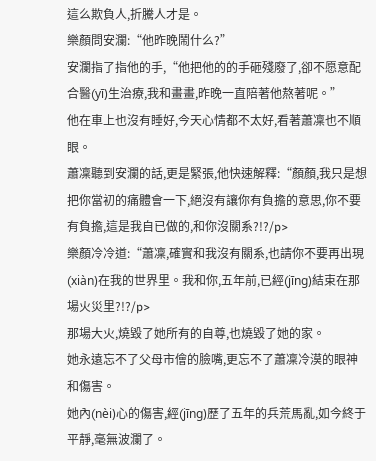這么欺負人,折騰人才是。
樂顏問安瀾:“他昨晚鬧什么?”
安瀾指了指他的手,“他把他的的手砸殘廢了,卻不愿意配合醫(yī)生治療,我和畫畫,昨晚一直陪著他熬著呢。”
他在車上也沒有睡好,今天心情都不太好,看著蕭凜也不順眼。
蕭凜聽到安瀾的話,更是緊張,他快速解釋:“顏顏,我只是想把你當初的痛體會一下,絕沒有讓你有負擔的意思,你不要有負擔,這是我自已做的,和你沒關系?!?/p>
樂顏冷冷道:“蕭凜,確實和我沒有關系,也請你不要再出現(xiàn)在我的世界里。我和你,五年前,已經(jīng)結束在那場火災里?!?/p>
那場大火,燒毀了她所有的自尊,也燒毀了她的家。
她永遠忘不了父母市儈的臉嘴,更忘不了蕭凜冷漠的眼神和傷害。
她內(nèi)心的傷害,經(jīng)歷了五年的兵荒馬亂,如今終于平靜,毫無波瀾了。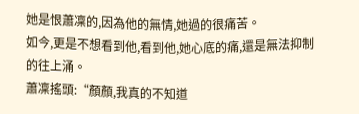她是恨蕭凜的,因為他的無情,她過的很痛苦。
如今,更是不想看到他,看到他,她心底的痛,還是無法抑制的往上涌。
蕭凜搖頭:“顏顏,我真的不知道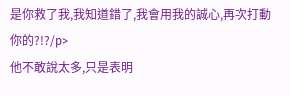是你救了我,我知道錯了,我會用我的誠心,再次打動你的?!?/p>
他不敢說太多,只是表明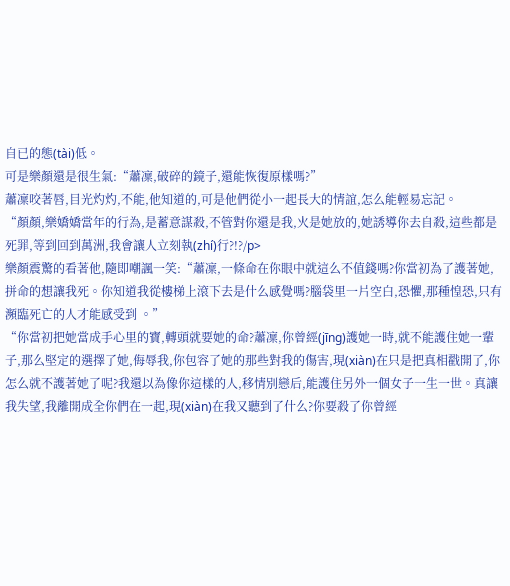自已的態(tài)低。
可是樂顏還是很生氣:“蕭凜,破碎的鏡子,還能恢復原樣嗎?”
蕭凜咬著唇,目光灼灼,不能,他知道的,可是他們從小一起長大的情誼,怎么能輕易忘記。
“顏顏,樂嬌嬌當年的行為,是蓄意謀殺,不管對你還是我,火是她放的,她誘導你去自殺,這些都是死罪,等到回到萬洲,我會讓人立刻執(zhí)行?!?/p>
樂顏震驚的看著他,隨即嘲諷一笑:“蕭凜,一條命在你眼中就這么不值錢嗎?你當初為了護著她,拼命的想讓我死。你知道我從樓梯上滾下去是什么感覺嗎?腦袋里一片空白,恐懼,那種惶恐,只有瀕臨死亡的人才能感受到 。”
“你當初把她當成手心里的寶,轉頭就要她的命?蕭凜,你曾經(jīng)護她一時,就不能護住她一輩子,那么堅定的選擇了她,侮辱我,你包容了她的那些對我的傷害,現(xiàn)在只是把真相戳開了,你怎么就不護著她了呢?我還以為像你這樣的人,移情別戀后,能護住另外一個女子一生一世。真讓我失望,我離開成全你們在一起,現(xiàn)在我又聽到了什么?你要殺了你曾經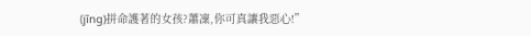(jīng)拼命護著的女孩?蕭凜,你可真讓我惡心!”